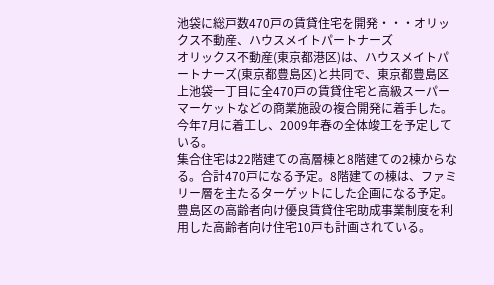池袋に総戸数470戸の賃貸住宅を開発・・・オリックス不動産、ハウスメイトパートナーズ
オリックス不動産(東京都港区)は、ハウスメイトパートナーズ(東京都豊島区)と共同で、東京都豊島区上池袋一丁目に全470戸の賃貸住宅と高級スーパーマーケットなどの商業施設の複合開発に着手した。今年7月に着工し、2009年春の全体竣工を予定している。
集合住宅は22階建ての高層棟と8階建ての2棟からなる。合計470戸になる予定。8階建ての棟は、ファミリー層を主たるターゲットにした企画になる予定。豊島区の高齢者向け優良賃貸住宅助成事業制度を利用した高齢者向け住宅10戸も計画されている。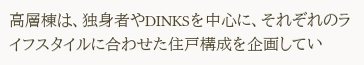高層棟は、独身者やDINKSを中心に、それぞれのライフスタイルに合わせた住戸構成を企画してい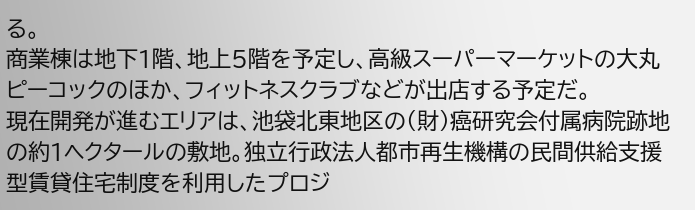る。
商業棟は地下1階、地上5階を予定し、高級スーパーマーケットの大丸ピーコックのほか、フィットネスクラブなどが出店する予定だ。
現在開発が進むエリアは、池袋北東地区の(財)癌研究会付属病院跡地の約1ヘクタールの敷地。独立行政法人都市再生機構の民間供給支援型賃貸住宅制度を利用したプロジ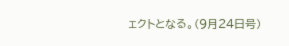ェクトとなる。(9月24日号)